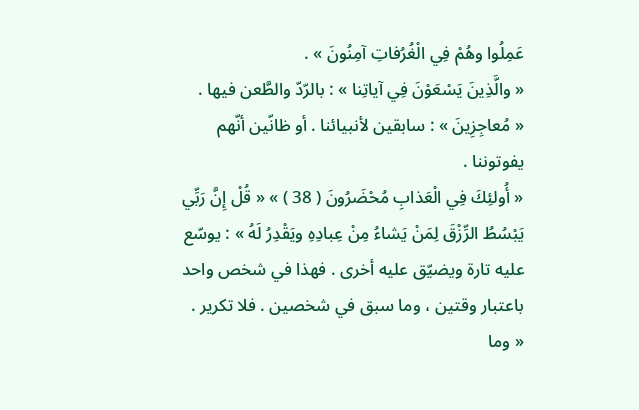عَمِلُوا وهُمْ فِي الْغُرُفاتِ آمِنُونَ » .
« والَّذِينَ يَسْعَوْنَ فِي آياتِنا » : بالرّدّ والطَّعن فيها .
« مُعاجِزِينَ » : سابقين لأنبيائنا . أو ظانّين أنّهم يفوتوننا .
« أُولئِكَ فِي الْعَذابِ مُحْضَرُونَ ( 38 ) » « قُلْ إِنَّ رَبِّي يَبْسُطُ الرِّزْقَ لِمَنْ يَشاءُ مِنْ عِبادِهِ ويَقْدِرُ لَهُ » : يوسّع عليه تارة ويضيّق عليه أخرى . فهذا في شخص واحد باعتبار وقتين ، وما سبق في شخصين . فلا تكرير .
« وما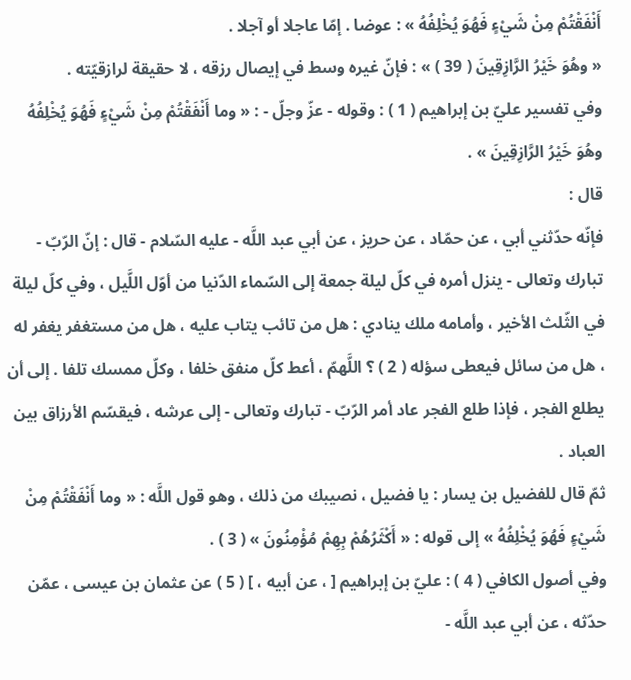أَنْفَقْتُمْ مِنْ شَيْءٍ فَهُوَ يُخْلِفُهُ » : عوضا . إمّا عاجلا أو آجلا .
« وهُوَ خَيْرُ الرَّازِقِينَ ( 39 ) » : فإنّ غيره وسط في إيصال رزقه ، لا حقيقة لرازقيّته .
وفي تفسير عليّ بن إبراهيم ( 1 ) : وقوله - عزّ وجلّ - : « وما أَنْفَقْتُمْ مِنْ شَيْءٍ فَهُوَ يُخْلِفُهُ وهُوَ خَيْرُ الرَّازِقِينَ » .
قال :
فإنّه حدّثني أبي ، عن حمّاد ، عن حريز ، عن أبي عبد اللَّه - عليه السّلام - قال : إنّ الرّبّ - تبارك وتعالى - ينزل أمره في كلّ ليلة جمعة إلى السّماء الدّنيا من أوّل اللَّيل ، وفي كلّ ليلة في الثّلث الأخير ، وأمامه ملك ينادي : هل من تائب يتاب عليه ، هل من مستغفر يغفر له ، هل من سائل فيعطى سؤله ( 2 ) ؟ اللَّهمّ ، أعط كلّ منفق خلفا ، وكلّ ممسك تلفا . إلى أن يطلع الفجر ، فإذا طلع الفجر عاد أمر الرّبّ - تبارك وتعالى - إلى عرشه ، فيقسّم الأرزاق بين العباد .
ثمّ قال للفضيل بن يسار : يا فضيل ، نصيبك من ذلك ، وهو قول اللَّه : « وما أَنْفَقْتُمْ مِنْ شَيْءٍ فَهُوَ يُخْلِفُهُ » إلى قوله : « أَكْثَرُهُمْ بِهِمْ مُؤْمِنُونَ » ( 3 ) .
وفي أصول الكافي ( 4 ) : عليّ بن إبراهيم [ ، عن أبيه ، ] ( 5 ) عن عثمان بن عيسى ، عمّن حدّثه ، عن أبي عبد اللَّه -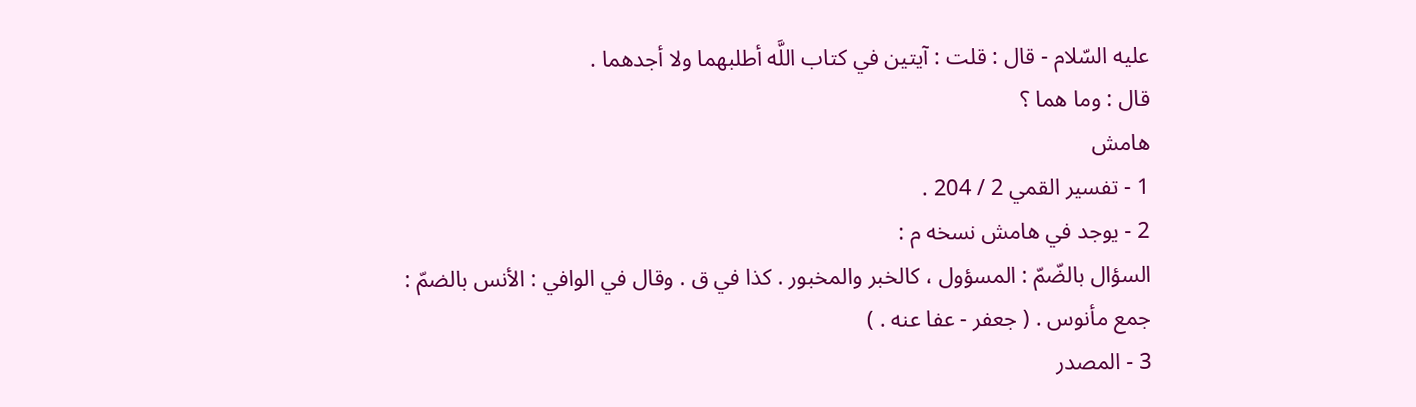عليه السّلام - قال : قلت : آيتين في كتاب اللَّه أطلبهما ولا أجدهما .
قال : وما هما ؟
هامش
1 - تفسير القمي 2 / 204 .
2 - يوجد في هامش نسخه م :
السؤال بالضّمّ : المسؤول ، كالخبر والمخبور . كذا في ق . وقال في الوافي : الأنس بالضمّ : جمع مأنوس . ( جعفر - عفا عنه . )
3 - المصدر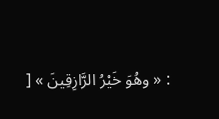: « وهُوَ خَيْرُ الرَّازِقِينَ » [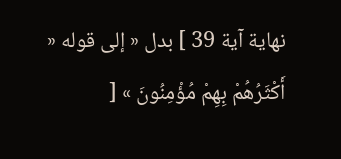نهاية آية 39 ] بدل « إلى قوله « أَكْثَرُهُمْ بِهِمْ مُؤْمِنُونَ » [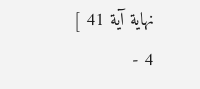نهاية آية 41 ]
4 -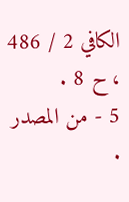الكافي 2 / 486 ، ح 8 .
5 - من المصدر .